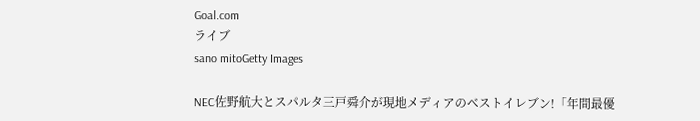Goal.com
ライブ
sano mitoGetty Images

NEC佐野航大とスパルタ三戸舜介が現地メディアのベストイレブン!「年間最優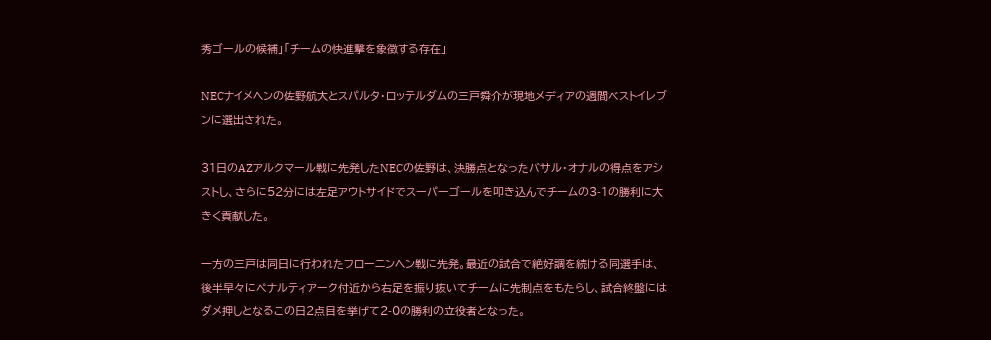秀ゴールの候補」「チームの快進撃を象徴する存在」

NECナイメヘンの佐野航大とスパルタ・ロッテルダムの三戸舜介が現地メディアの週間ベストイレブンに選出された。

31日のAZアルクマール戦に先発したNECの佐野は、決勝点となったバサル・オナルの得点をアシストし、さらに52分には左足アウトサイドでスーパーゴールを叩き込んでチームの3-1の勝利に大きく貢献した。

一方の三戸は同日に行われたフローニンヘン戦に先発。最近の試合で絶好調を続ける同選手は、後半早々にペナルティアーク付近から右足を振り抜いてチームに先制点をもたらし、試合終盤にはダメ押しとなるこの日2点目を挙げて2-0の勝利の立役者となった。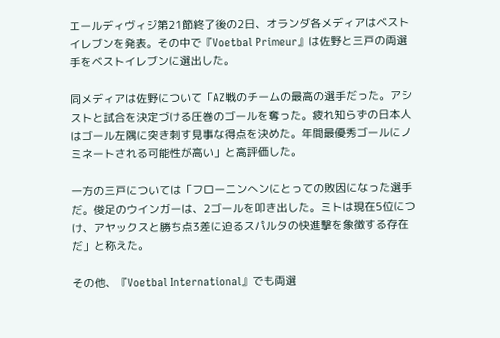エールディヴィジ第21節終了後の2日、オランダ各メディアはベストイレブンを発表。その中で『Voetbal Primeur』は佐野と三戸の両選手をベストイレブンに選出した。

同メディアは佐野について「AZ戦のチームの最高の選手だった。アシストと試合を決定づける圧巻のゴールを奪った。疲れ知らずの日本人はゴール左隅に突き刺す見事な得点を決めた。年間最優秀ゴールにノミネートされる可能性が高い」と高評価した。

一方の三戸については「フローニンへンにとっての敗因になった選手だ。俊足のウインガーは、2ゴールを叩き出した。ミトは現在5位につけ、アヤックスと勝ち点3差に迫るスパルタの快進撃を象徴する存在だ」と称えた。

その他、『Voetbal International』でも両選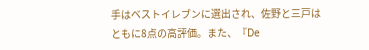手はベストイレブンに選出され、佐野と三戸はともに8点の高評価。また、『De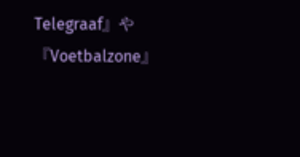Telegraaf』や『Voetbalzone』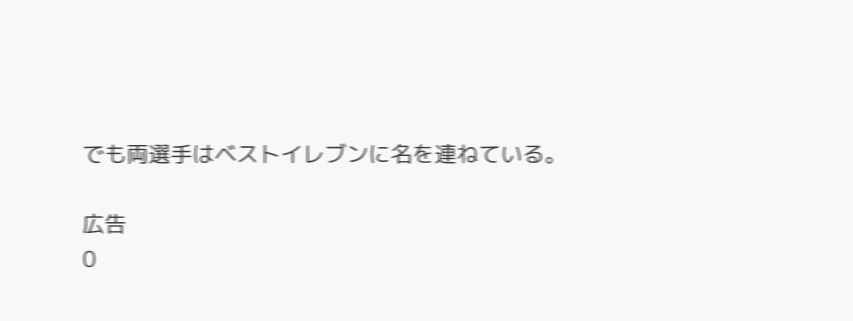でも両選手はベストイレブンに名を連ねている。

広告
0